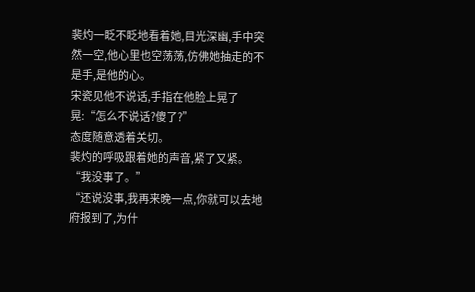裴灼一眨不眨地看着她,目光深幽,手中突然一空,他心里也空荡荡,仿佛她抽走的不是手,是他的心。
宋瓷见他不说话,手指在他脸上晃了晃:“怎么不说话?傻了?”
态度随意透着关切。
裴灼的呼吸跟着她的声音,紧了又紧。
“我没事了。”
“还说没事,我再来晚一点,你就可以去地府报到了,为什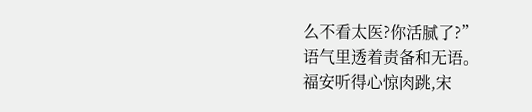么不看太医?你活腻了?”
语气里透着责备和无语。
福安听得心惊肉跳,宋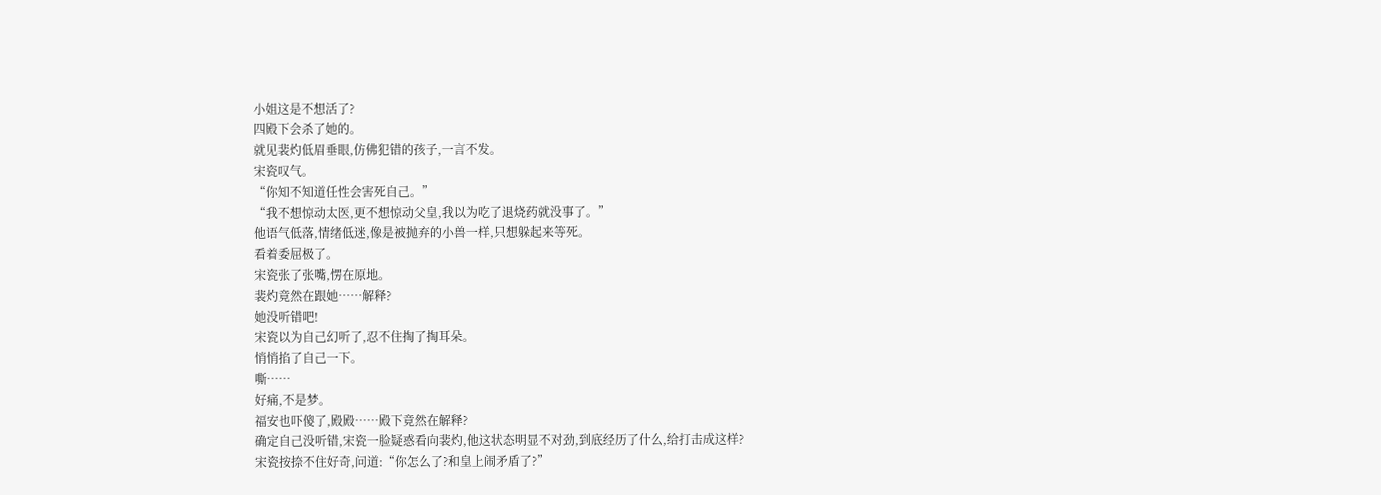小姐这是不想活了?
四殿下会杀了她的。
就见裴灼低眉垂眼,仿佛犯错的孩子,一言不发。
宋瓷叹气。
“你知不知道任性会害死自己。”
“我不想惊动太医,更不想惊动父皇,我以为吃了退烧药就没事了。”
他语气低落,情绪低迷,像是被抛弃的小兽一样,只想躲起来等死。
看着委屈极了。
宋瓷张了张嘴,愣在原地。
裴灼竟然在跟她……解释?
她没听错吧!
宋瓷以为自己幻听了,忍不住掏了掏耳朵。
悄悄掐了自己一下。
嘶……
好痛,不是梦。
福安也吓傻了,殿殿……殿下竟然在解释?
确定自己没听错,宋瓷一脸疑惑看向裴灼,他这状态明显不对劲,到底经历了什么,给打击成这样?
宋瓷按捺不住好奇,问道:“你怎么了?和皇上闹矛盾了?”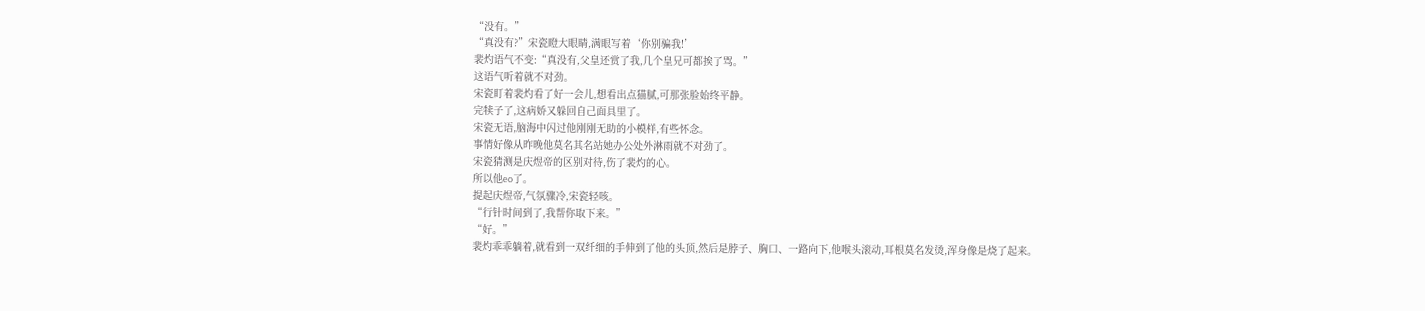“没有。”
“真没有?”宋瓷瞪大眼睛,满眼写着‘你别骗我!’
裴灼语气不变:“真没有,父皇还赏了我,几个皇兄可都挨了骂。”
这语气听着就不对劲。
宋瓷盯着裴灼看了好一会儿,想看出点猫腻,可那张脸始终平静。
完犊子了,这病娇又躲回自己面具里了。
宋瓷无语,脑海中闪过他刚刚无助的小模样,有些怀念。
事情好像从昨晚他莫名其名站她办公处外淋雨就不对劲了。
宋瓷猜测是庆煜帝的区别对待,伤了裴灼的心。
所以他eo了。
提起庆煜帝,气氛骤冷,宋瓷轻咳。
“行针时间到了,我帮你取下来。”
“好。”
裴灼乖乖躺着,就看到一双纤细的手伸到了他的头顶,然后是脖子、胸口、一路向下,他喉头滚动,耳根莫名发烫,浑身像是烧了起来。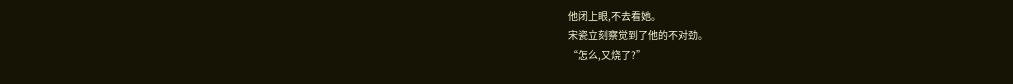他闭上眼,不去看她。
宋瓷立刻察觉到了他的不对劲。
“怎么,又烧了?”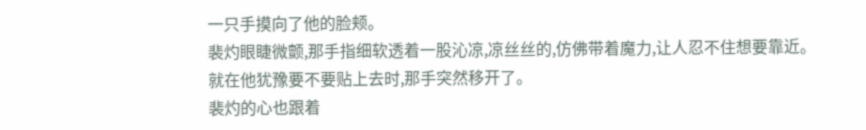一只手摸向了他的脸颊。
裴灼眼睫微颤,那手指细软透着一股沁凉,凉丝丝的,仿佛带着魔力,让人忍不住想要靠近。
就在他犹豫要不要贴上去时,那手突然移开了。
裴灼的心也跟着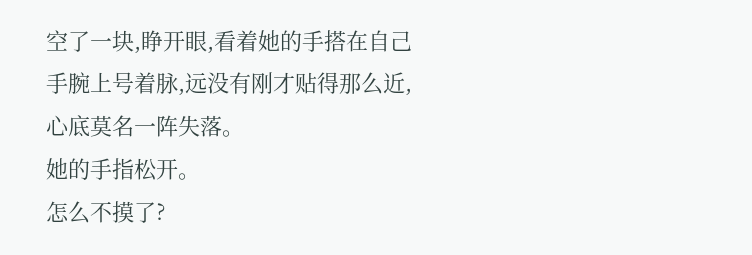空了一块,睁开眼,看着她的手搭在自己手腕上号着脉,远没有刚才贴得那么近,心底莫名一阵失落。
她的手指松开。
怎么不摸了?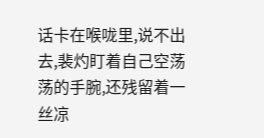话卡在喉咙里,说不出去,裴灼盯着自己空荡荡的手腕,还残留着一丝凉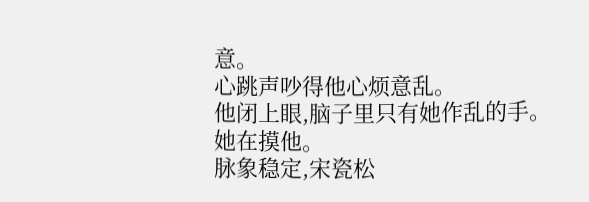意。
心跳声吵得他心烦意乱。
他闭上眼,脑子里只有她作乱的手。
她在摸他。
脉象稳定,宋瓷松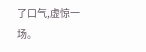了口气,虚惊一场。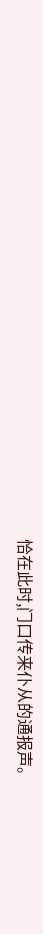恰在此时,门口传来仆从的通报声。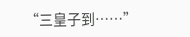“三皇子到……”